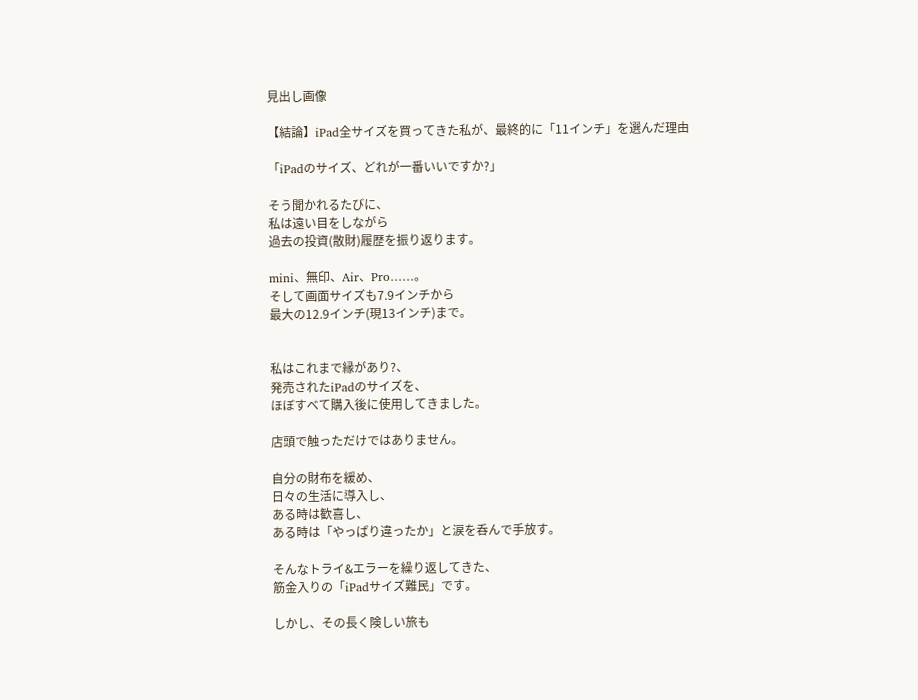見出し画像

【結論】iPad全サイズを買ってきた私が、最終的に「11インチ」を選んだ理由

「iPadのサイズ、どれが一番いいですか?」

そう聞かれるたびに、
私は遠い目をしながら
過去の投資(散財)履歴を振り返ります。

mini、無印、Air、Pro……。
そして画面サイズも7.9インチから
最大の12.9インチ(現13インチ)まで。


私はこれまで縁があり?、
発売されたiPadのサイズを、
ほぼすべて購入後に使用してきました。

店頭で触っただけではありません。

自分の財布を緩め、
日々の生活に導入し、
ある時は歓喜し、
ある時は「やっぱり違ったか」と涙を呑んで手放す。

そんなトライ&エラーを繰り返してきた、
筋金入りの「iPadサイズ難民」です。

しかし、その長く険しい旅も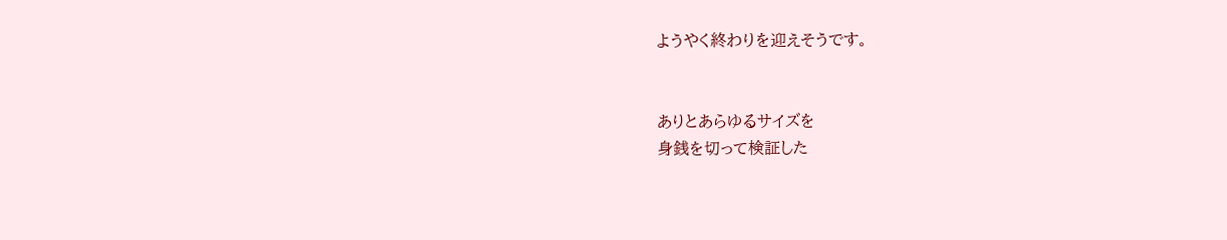ようやく終わりを迎えそうです。


ありとあらゆるサイズを
身銭を切って検証した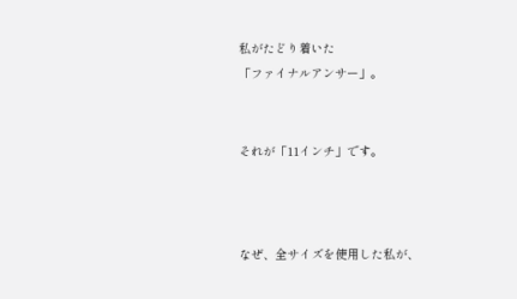私がたどり着いた
「ファイナルアンサー」。


それが「11インチ」です。



なぜ、全サイズを使用した私が、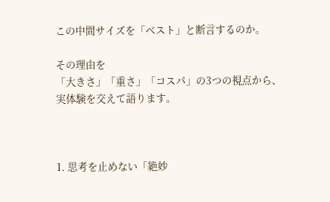この中間サイズを「ベスト」と断言するのか。

その理由を
「大きさ」「重さ」「コスパ」の3つの視点から、
実体験を交えて語ります。



1. 思考を止めない「絶妙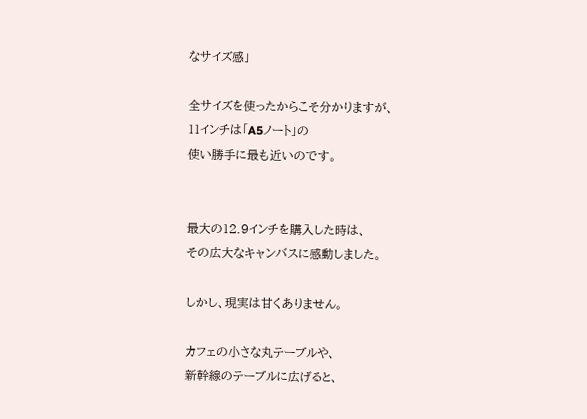なサイズ感」

全サイズを使ったからこそ分かりますが、
11インチは「A5ノート」の
使い勝手に最も近いのです。


最大の12.9インチを購入した時は、
その広大なキャンバスに感動しました。

しかし、現実は甘くありません。

カフェの小さな丸テーブルや、
新幹線のテーブルに広げると、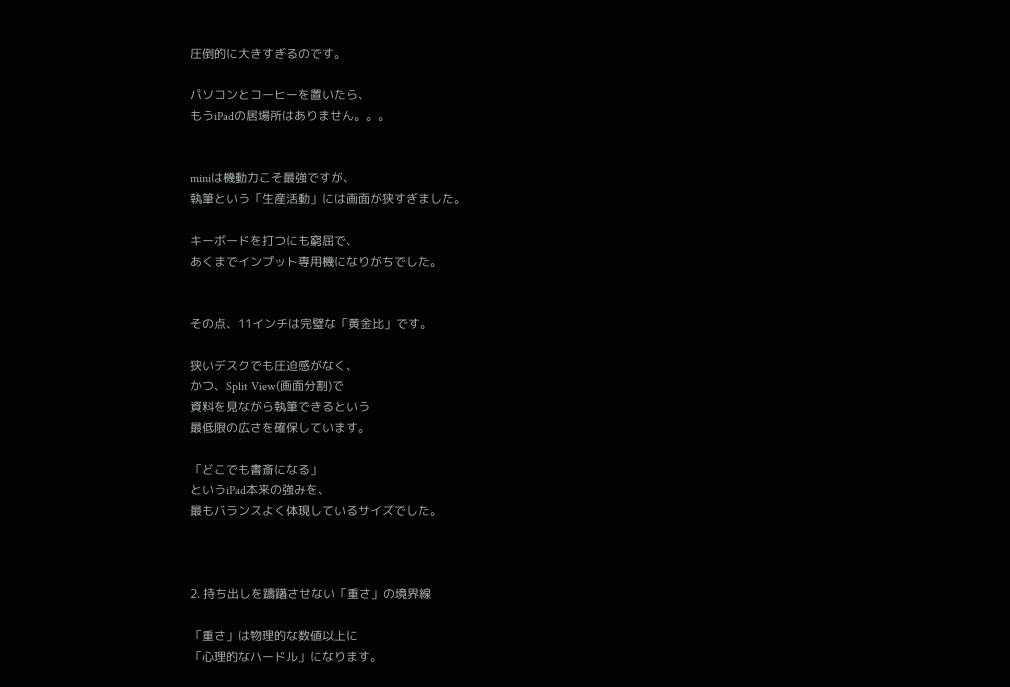圧倒的に大きすぎるのです。

パソコンとコーヒーを置いたら、
もうiPadの居場所はありません。。。


miniは機動力こそ最強ですが、
執筆という「生産活動」には画面が狭すぎました。

キーボードを打つにも窮屈で、
あくまでインプット専用機になりがちでした。


その点、11インチは完璧な「黄金比」です。

狭いデスクでも圧迫感がなく、
かつ、Split View(画面分割)で
資料を見ながら執筆できるという
最低限の広さを確保しています。

「どこでも書斎になる」
というiPad本来の強みを、
最もバランスよく体現しているサイズでした。



2. 持ち出しを躊躇させない「重さ」の境界線

「重さ」は物理的な数値以上に
「心理的なハードル」になります。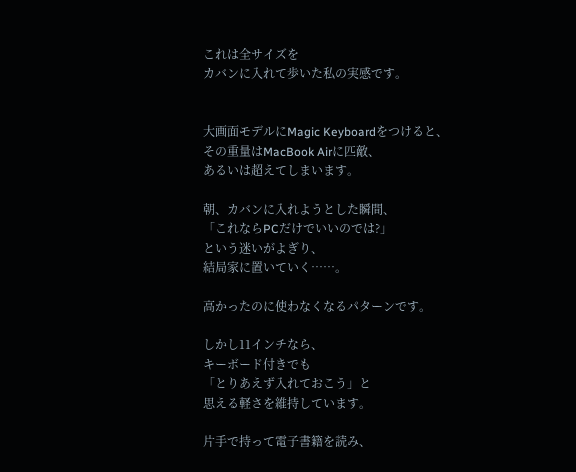これは全サイズを
カバンに入れて歩いた私の実感です。


大画面モデルにMagic Keyboardをつけると、
その重量はMacBook Airに匹敵、
あるいは超えてしまいます。

朝、カバンに入れようとした瞬間、
「これならPCだけでいいのでは?」
という迷いがよぎり、
結局家に置いていく……。

高かったのに使わなくなるパターンです。

しかし11インチなら、
キーボード付きでも
「とりあえず入れておこう」と
思える軽さを維持しています。

片手で持って電子書籍を読み、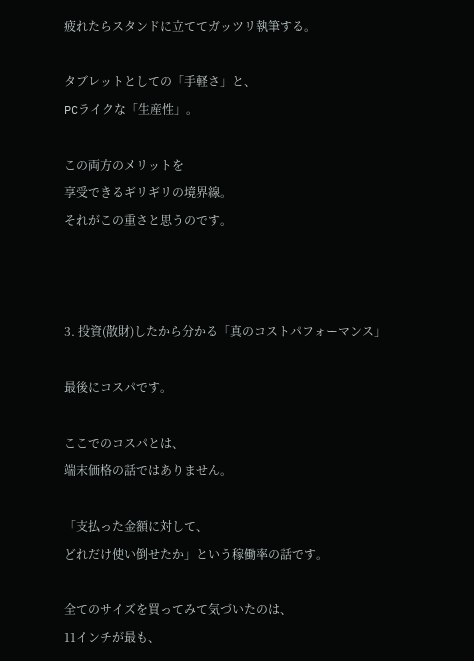疲れたらスタンドに立ててガッツリ執筆する。

タブレットとしての「手軽さ」と、
PCライクな「生産性」。

この両方のメリットを
享受できるギリギリの境界線。
それがこの重さと思うのです。



3. 投資(散財)したから分かる「真のコストパフォーマンス」

最後にコスパです。

ここでのコスパとは、
端末価格の話ではありません。

「支払った金額に対して、
どれだけ使い倒せたか」という稼働率の話です。

全てのサイズを買ってみて気づいたのは、
11インチが最も、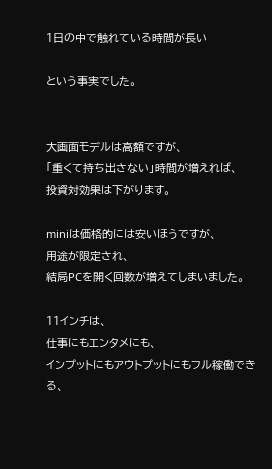1日の中で触れている時間が長い

という事実でした。


大画面モデルは高額ですが、
「重くて持ち出さない」時間が増えれば、
投資対効果は下がります。

miniは価格的には安いほうですが、
用途が限定され、
結局PCを開く回数が増えてしまいました。

11インチは、
仕事にもエンタメにも、
インプットにもアウトプットにもフル稼働できる、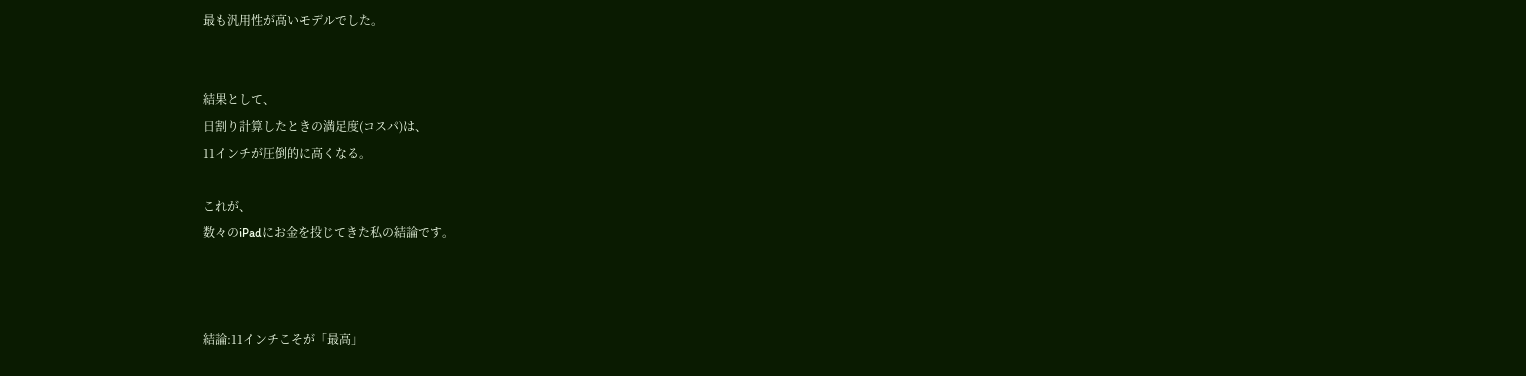最も汎用性が高いモデルでした。


結果として、
日割り計算したときの満足度(コスパ)は、
11インチが圧倒的に高くなる。

これが、
数々のiPadにお金を投じてきた私の結論です。



結論:11インチこそが「最高」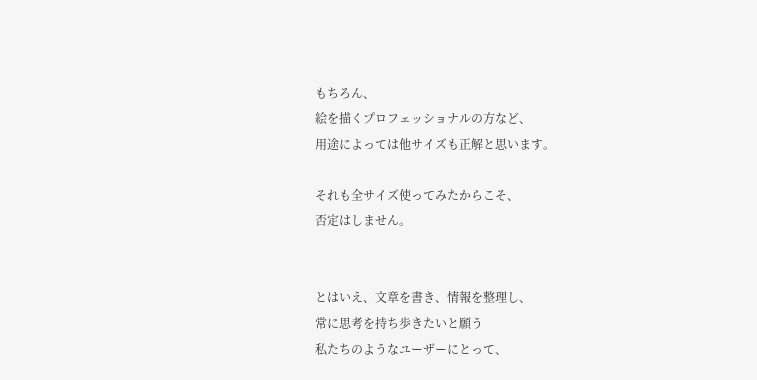もちろん、
絵を描くプロフェッショナルの方など、
用途によっては他サイズも正解と思います。

それも全サイズ使ってみたからこそ、
否定はしません。


とはいえ、文章を書き、情報を整理し、
常に思考を持ち歩きたいと願う
私たちのようなユーザーにとって、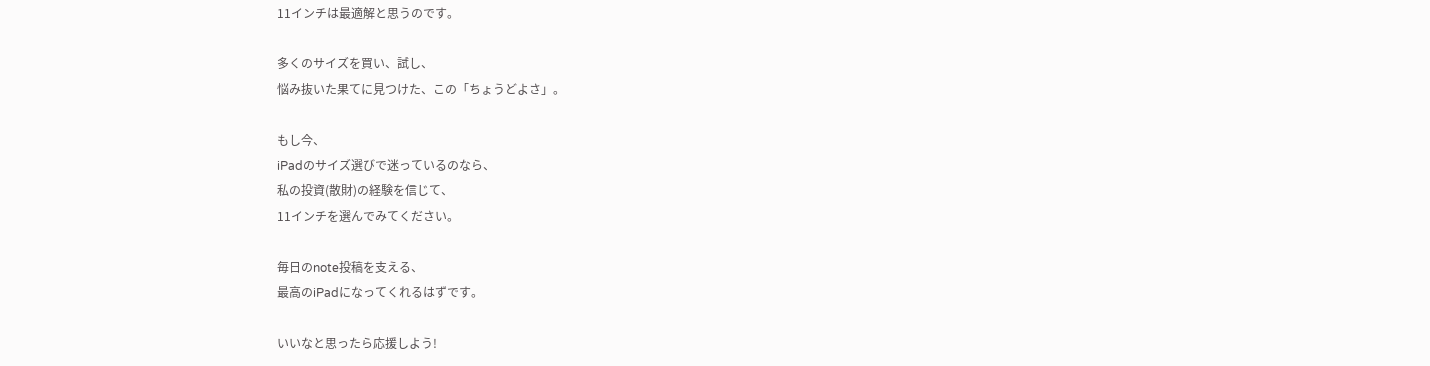11インチは最適解と思うのです。

多くのサイズを買い、試し、
悩み抜いた果てに見つけた、この「ちょうどよさ」。

もし今、
iPadのサイズ選びで迷っているのなら、
私の投資(散財)の経験を信じて、
11インチを選んでみてください。

毎日のnote投稿を支える、
最高のiPadになってくれるはずです。

いいなと思ったら応援しよう!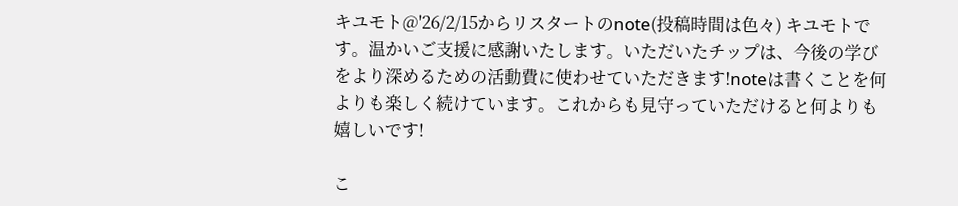キユモト@'26/2/15からリスタートのnote(投稿時間は色々) キユモトです。温かいご支援に感謝いたします。いただいたチップは、今後の学びをより深めるための活動費に使わせていただきます!noteは書くことを何よりも楽しく続けています。これからも見守っていただけると何よりも嬉しいです!

こ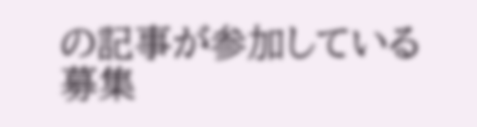の記事が参加している募集